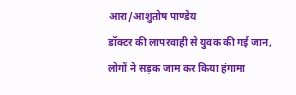आरा/आशुतोष पाण्डेय
डॉक्टर की लापरवाही से युवक की गई जान, लोगों ने सड़क जाम कर किया हंगामा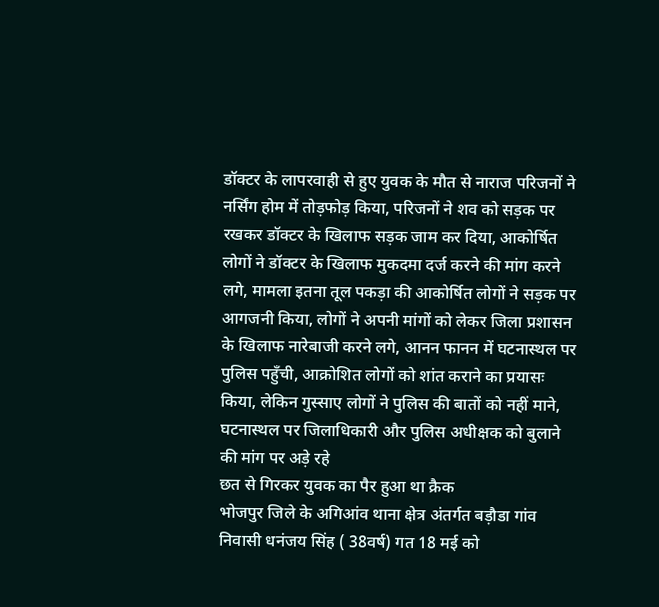डॉक्टर के लापरवाही से हुए युवक के मौत से नाराज परिजनों ने नर्सिंग होम में तोड़फोड़ किया, परिजनों ने शव को सड़क पर रखकर डॉक्टर के खिलाफ सड़क जाम कर दिया, आकोर्षित लोगों ने डॉक्टर के खिलाफ मुकदमा दर्ज करने की मांग करने लगे, मामला इतना तूल पकड़ा की आकोर्षित लोगों ने सड़क पर आगजनी किया, लोगों ने अपनी मांगों को लेकर जिला प्रशासन के खिलाफ नारेबाजी करने लगे, आनन फानन में घटनास्थल पर पुलिस पहुँची, आक्रोशित लोगों को शांत कराने का प्रयासः किया, लेकिन गुस्साए लोगों ने पुलिस की बातों को नहीं माने, घटनास्थल पर जिलाधिकारी और पुलिस अधीक्षक को बुलाने की मांग पर अड़े रहे
छत से गिरकर युवक का पैर हुआ था क्रैक
भोजपुर जिले के अगिआंव थाना क्षेत्र अंतर्गत बड़ौडा गांव निवासी धनंजय सिंह ( 38वर्ष) गत 18 मई को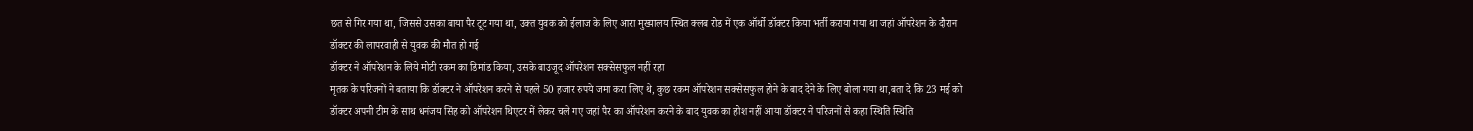छत से गिर गया था, जिससे उसका बाया पैर टूट गया था, उक्त युवक को ईलाज के लिए आरा मुख्यालय स्थित क्लब रोड में एक ऑर्थो डॉक्टर किया भर्ती कराया गया था जहां ऑपरेशन के दौरान डॉक्टर की लापरवाही से युवक की मौत हो गई
डॉक्टर ने ऑपरेशन के लिये मोटी रकम का डिमांड किया, उसके बाउजूद ऑपरेशन सक्सेसफुल नहीं रहा
मृतक के परिजनों ने बताया कि डॉक्टर ने ऑपरेशन करने से पहले 50 हजार रुपये जमा करा लिए थे, कुछ रकम ऑपरेशन सक्सेसफुल होने के बाद देने के लिए बोला गया था,बता दे कि 23 मई को डॉक्टर अपनी टीम के साथ धनंजय सिंह को ऑपरेशन थिएटर में लेकर चले गए जहां पैर का ऑपरेशन करने के बाद युवक का होश नहीं आया डॉक्टर ने परिजनों से कहा स्थिति स्थिति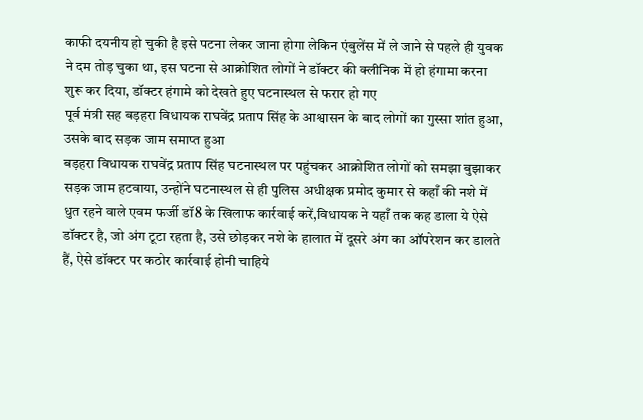काफी दयनीय हो चुकी है इसे पटना लेकर जाना होगा लेकिन एंबुलेंस में ले जाने से पहले ही युवक ने दम तोड़ चुका था, इस घटना से आक्रोशित लोगों ने डॉक्टर की क्लीनिक में हो हंगामा करना शुरू कर दिया, डॉक्टर हंगामे को देखते हुए घटनास्थल से फरार हो गए
पूर्व मंत्री सह बड़हरा विधायक राघवेंद्र प्रताप सिंह के आश्वासन के बाद लोगों का गुस्सा शांत हुआ, उसके बाद सड़क जाम समाप्त हुआ
बड़हरा विधायक राघवेंद्र प्रताप सिंह घटनास्थल पर पहुंचकर आक्रोशित लोगों को समझा बुझाकर सड़क जाम हटवाया, उन्होंने घटनास्थल से ही पुलिस अधीक्षक प्रमोद कुमार से कहाँ की नशे में धुत रहने वाले एवम फर्जी डॉ8 के खिलाफ कार्रवाई करें,विधायक ने यहाँ तक कह डाला ये ऐसे डॉक्टर है, जो अंग टूटा रहता है, उसे छोड़कर नशे के हालात में दूसरे अंग का ऑपरेशन कर डालते हैं, ऐसे डॉक्टर पर कठोर कार्रवाई होनी चाहिये